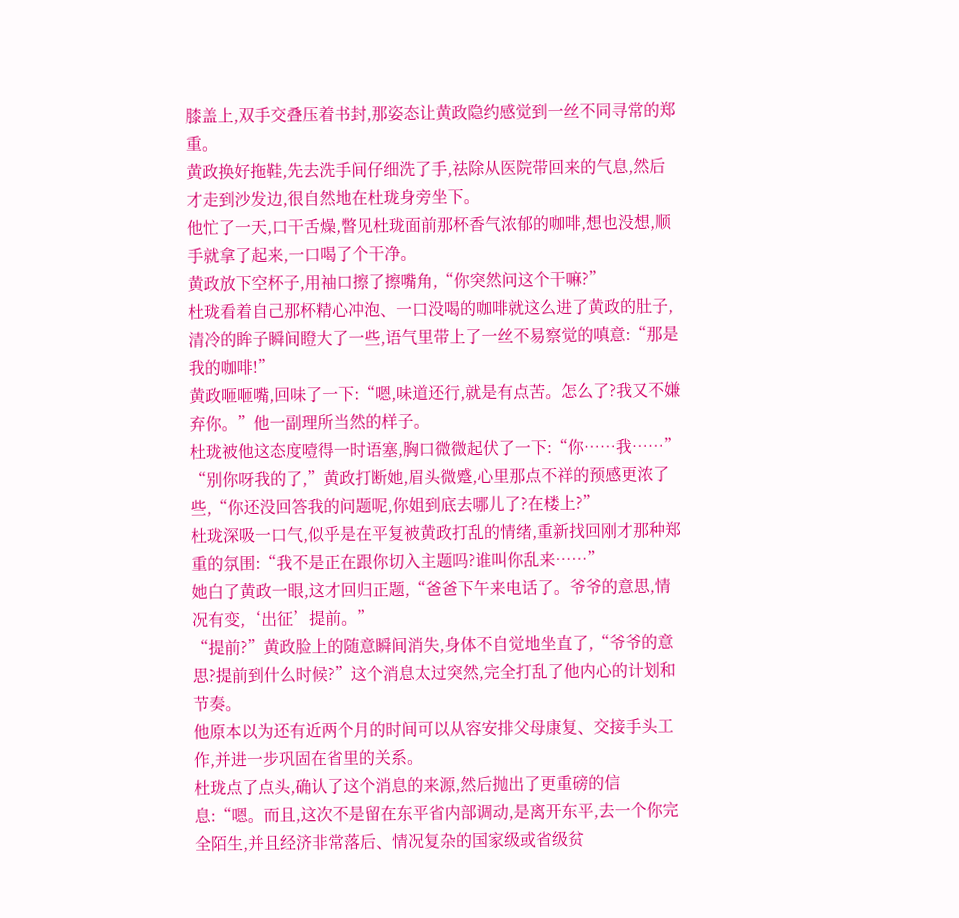膝盖上,双手交叠压着书封,那姿态让黄政隐约感觉到一丝不同寻常的郑重。
黄政换好拖鞋,先去洗手间仔细洗了手,祛除从医院带回来的气息,然后才走到沙发边,很自然地在杜珑身旁坐下。
他忙了一天,口干舌燥,瞥见杜珑面前那杯香气浓郁的咖啡,想也没想,顺手就拿了起来,一口喝了个干净。
黄政放下空杯子,用袖口擦了擦嘴角,“你突然问这个干嘛?”
杜珑看着自己那杯精心冲泡、一口没喝的咖啡就这么进了黄政的肚子,清冷的眸子瞬间瞪大了一些,语气里带上了一丝不易察觉的嗔意:“那是我的咖啡!”
黄政咂咂嘴,回味了一下:“嗯,味道还行,就是有点苦。怎么了?我又不嫌弃你。”他一副理所当然的样子。
杜珑被他这态度噎得一时语塞,胸口微微起伏了一下:“你……我……”
“别你呀我的了,”黄政打断她,眉头微蹙,心里那点不祥的预感更浓了些,“你还没回答我的问题呢,你姐到底去哪儿了?在楼上?”
杜珑深吸一口气,似乎是在平复被黄政打乱的情绪,重新找回刚才那种郑重的氛围:“我不是正在跟你切入主题吗?谁叫你乱来……”
她白了黄政一眼,这才回归正题,“爸爸下午来电话了。爷爷的意思,情况有变,‘出征’提前。”
“提前?”黄政脸上的随意瞬间消失,身体不自觉地坐直了,“爷爷的意思?提前到什么时候?”这个消息太过突然,完全打乱了他内心的计划和节奏。
他原本以为还有近两个月的时间可以从容安排父母康复、交接手头工作,并进一步巩固在省里的关系。
杜珑点了点头,确认了这个消息的来源,然后抛出了更重磅的信息:“嗯。而且,这次不是留在东平省内部调动,是离开东平,去一个你完全陌生,并且经济非常落后、情况复杂的国家级或省级贫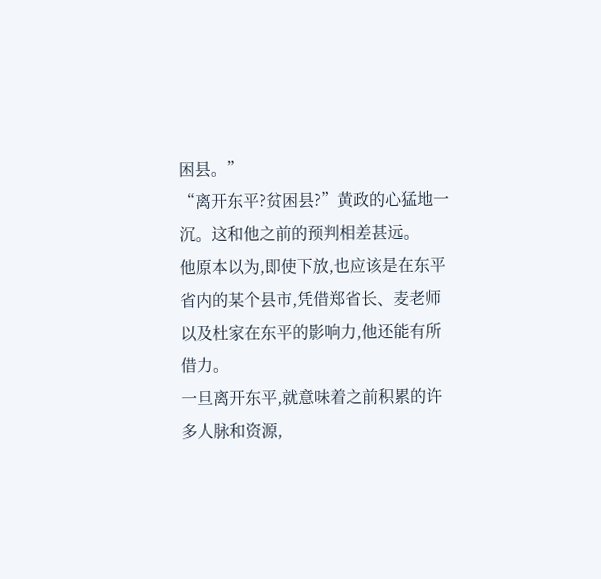困县。”
“离开东平?贫困县?”黄政的心猛地一沉。这和他之前的预判相差甚远。
他原本以为,即使下放,也应该是在东平省内的某个县市,凭借郑省长、麦老师以及杜家在东平的影响力,他还能有所借力。
一旦离开东平,就意味着之前积累的许多人脉和资源,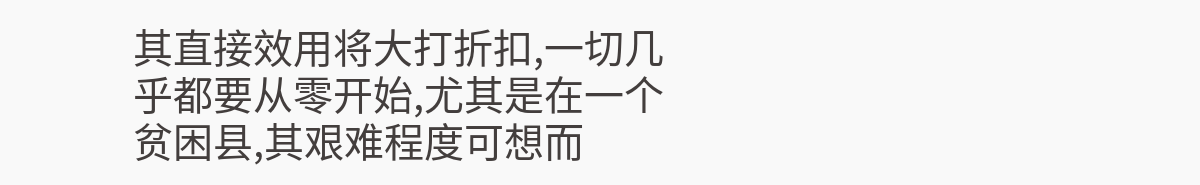其直接效用将大打折扣,一切几乎都要从零开始,尤其是在一个贫困县,其艰难程度可想而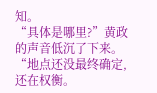知。
“具体是哪里?”黄政的声音低沉了下来。
“地点还没最终确定,还在权衡。